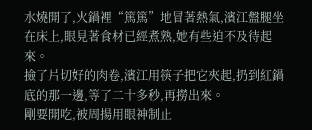水燒開了,火鍋裡“篤篤”地冒著熱氣,濱江盤腿坐在床上,眼見著食材已經煮熟,她有些迫不及待起來。
撿了片切好的肉卷,濱江用筷子把它夾起,扔到紅鍋底的那一邊,等了二十多秒,再撈出來。
剛要開吃,被周揚用眼神制止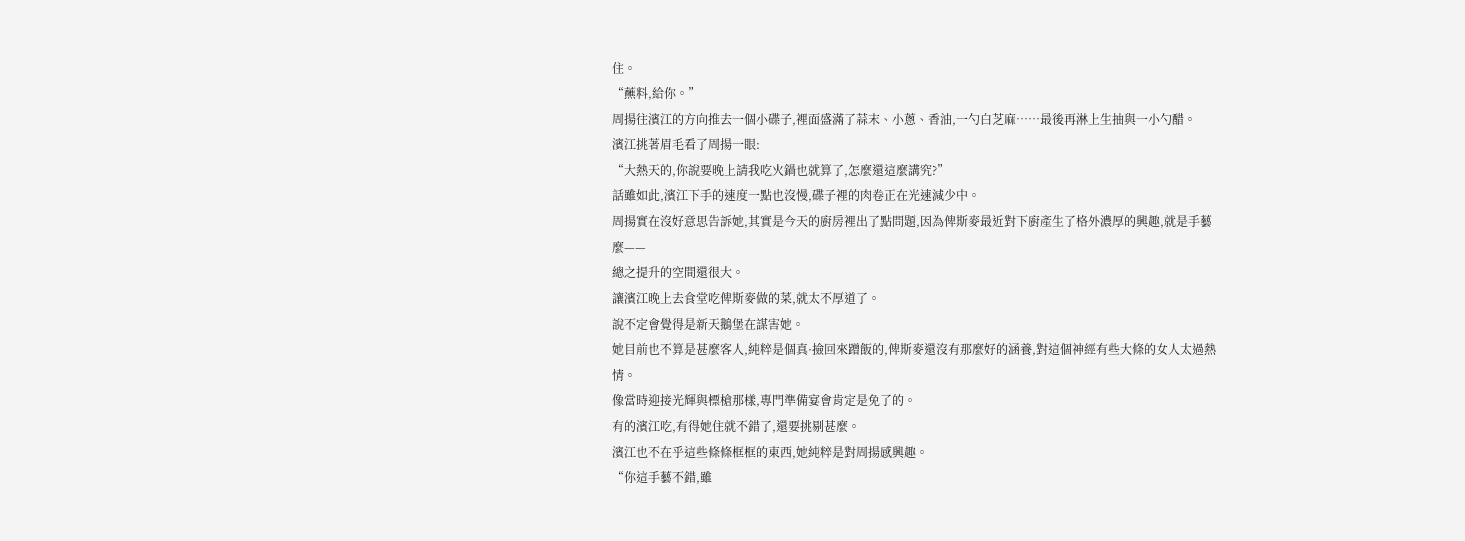住。
“蘸料,給你。”
周揚往濱江的方向推去一個小碟子,裡面盛滿了蒜末、小蔥、香油,一勺白芝麻……最後再淋上生抽與一小勺醋。
濱江挑著眉毛看了周揚一眼:
“大熱天的,你說要晚上請我吃火鍋也就算了,怎麼還這麼講究?”
話雖如此,濱江下手的速度一點也沒慢,碟子裡的肉卷正在光速減少中。
周揚實在沒好意思告訴她,其實是今天的廚房裡出了點問題,因為俾斯麥最近對下廚產生了格外濃厚的興趣,就是手藝麼——
總之提升的空間還很大。
讓濱江晚上去食堂吃俾斯麥做的菜,就太不厚道了。
說不定會覺得是新天鵝堡在謀害她。
她目前也不算是甚麼客人,純粹是個真·撿回來蹭飯的,俾斯麥還沒有那麼好的涵養,對這個神經有些大條的女人太過熱情。
像當時迎接光輝與標槍那樣,專門準備宴會肯定是免了的。
有的濱江吃,有得她住就不錯了,還要挑剔甚麼。
濱江也不在乎這些條條框框的東西,她純粹是對周揚感興趣。
“你這手藝不錯,雖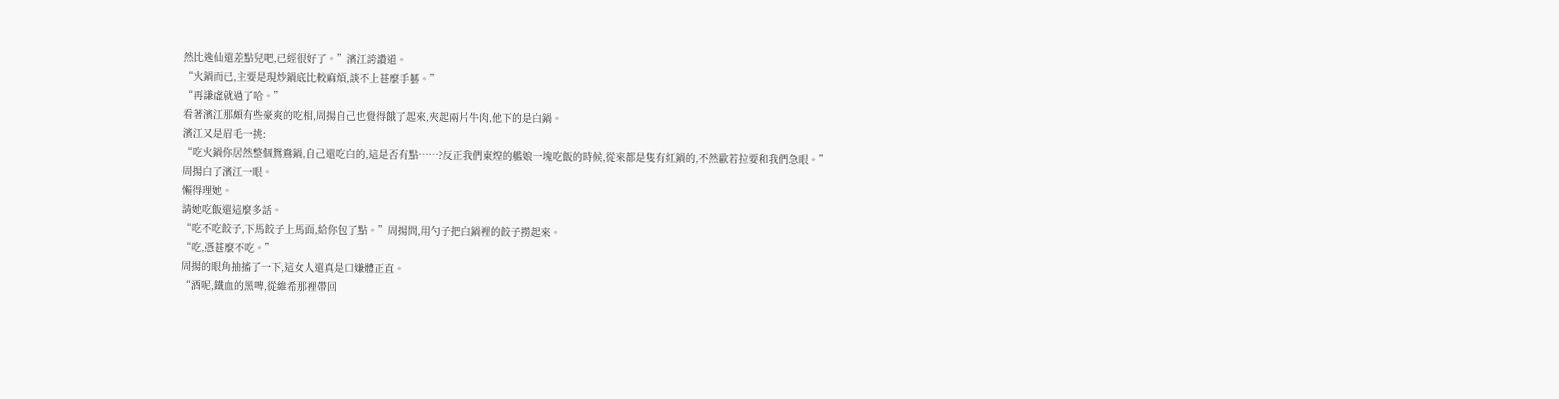然比逸仙還差點兒吧,已經很好了。”濱江誇讚道。
“火鍋而已,主要是現炒鍋底比較麻煩,談不上甚麼手藝。”
“再謙虛就過了哈。”
看著濱江那頗有些豪爽的吃相,周揚自己也覺得餓了起來,夾起兩片牛肉,他下的是白鍋。
濱江又是眉毛一挑:
“吃火鍋你居然整個鴛鴦鍋,自己還吃白的,這是否有點……?反正我們東煌的艦娘一塊吃飯的時候,從來都是隻有紅鍋的,不然歐若拉要和我們急眼。”
周揚白了濱江一眼。
懶得理她。
請她吃飯還這麼多話。
“吃不吃餃子,下馬餃子上馬面,給你包了點。”周揚問,用勺子把白鍋裡的餃子撈起來。
“吃,憑甚麼不吃。”
周揚的眼角抽搐了一下,這女人還真是口嫌體正直。
“酒呢,鐵血的黑啤,從維希那裡帶回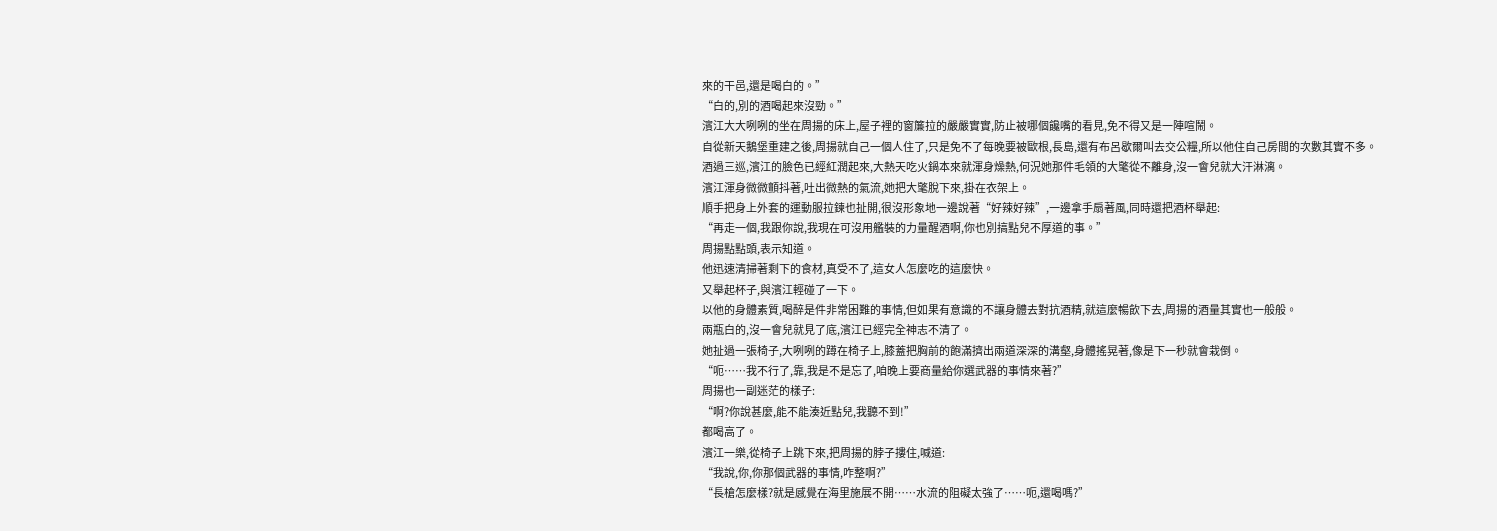來的干邑,還是喝白的。”
“白的,別的酒喝起來沒勁。”
濱江大大咧咧的坐在周揚的床上,屋子裡的窗簾拉的嚴嚴實實,防止被哪個饞嘴的看見,免不得又是一陣喧鬧。
自從新天鵝堡重建之後,周揚就自己一個人住了,只是免不了每晚要被歐根,長島,還有布呂歇爾叫去交公糧,所以他住自己房間的次數其實不多。
酒過三巡,濱江的臉色已經紅潤起來,大熱天吃火鍋本來就渾身燥熱,何況她那件毛領的大氅從不離身,沒一會兒就大汗淋漓。
濱江渾身微微顫抖著,吐出微熱的氣流,她把大氅脫下來,掛在衣架上。
順手把身上外套的運動服拉鍊也扯開,很沒形象地一邊說著“好辣好辣”,一邊拿手扇著風,同時還把酒杯舉起:
“再走一個,我跟你說,我現在可沒用艦裝的力量醒酒啊,你也別搞點兒不厚道的事。”
周揚點點頭,表示知道。
他迅速清掃著剩下的食材,真受不了,這女人怎麼吃的這麼快。
又舉起杯子,與濱江輕碰了一下。
以他的身體素質,喝醉是件非常困難的事情,但如果有意識的不讓身體去對抗酒精,就這麼暢飲下去,周揚的酒量其實也一般般。
兩瓶白的,沒一會兒就見了底,濱江已經完全神志不清了。
她扯過一張椅子,大咧咧的蹲在椅子上,膝蓋把胸前的飽滿擠出兩道深深的溝壑,身體搖晃著,像是下一秒就會栽倒。
“呃……我不行了,靠,我是不是忘了,咱晚上要商量給你選武器的事情來著?”
周揚也一副迷茫的樣子:
“啊?你說甚麼,能不能湊近點兒,我聽不到!”
都喝高了。
濱江一樂,從椅子上跳下來,把周揚的脖子摟住,喊道:
“我說,你,你那個武器的事情,咋整啊?”
“長槍怎麼樣?就是感覺在海里施展不開……水流的阻礙太強了……呃,還喝嗎?”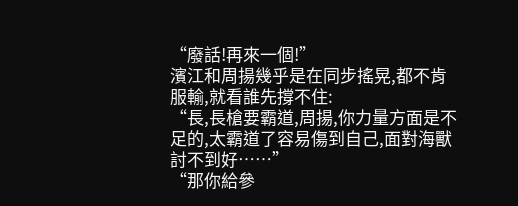“廢話!再來一個!”
濱江和周揚幾乎是在同步搖晃,都不肯服輸,就看誰先撐不住:
“長,長槍要霸道,周揚,你力量方面是不足的,太霸道了容易傷到自己,面對海獸討不到好……”
“那你給參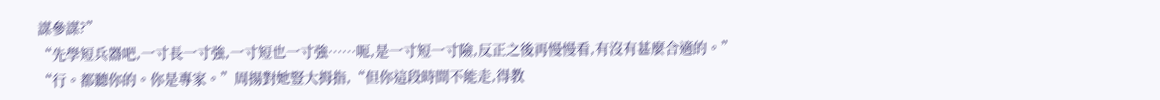謀參謀?”
“先學短兵器吧,一寸長一寸強,一寸短也一寸強……呃,是一寸短一寸險,反正之後再慢慢看,有沒有甚麼合適的。”
“行。都聽你的。你是專家。”周揚對她豎大拇指,“但你這段時間不能走,得教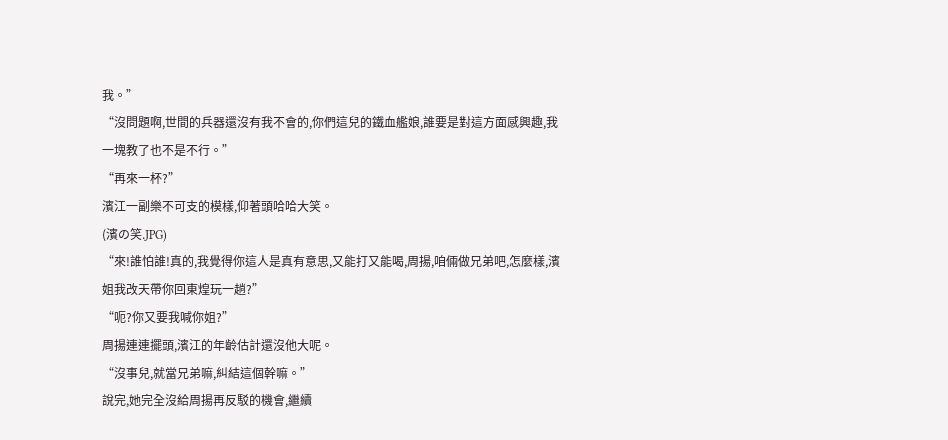我。”
“沒問題啊,世間的兵器還沒有我不會的,你們這兒的鐵血艦娘,誰要是對這方面感興趣,我一塊教了也不是不行。”
“再來一杯?”
濱江一副樂不可支的模樣,仰著頭哈哈大笑。
(濱の笑.JPG)
“來!誰怕誰!真的,我覺得你這人是真有意思,又能打又能喝,周揚,咱倆做兄弟吧,怎麼樣,濱姐我改天帶你回東煌玩一趟?”
“呃?你又要我喊你姐?”
周揚連連擺頭,濱江的年齡估計還沒他大呢。
“沒事兒,就當兄弟嘛,糾結這個幹嘛。”
說完,她完全沒給周揚再反駁的機會,繼續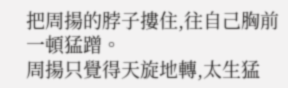把周揚的脖子摟住,往自己胸前一頓猛蹭。
周揚只覺得天旋地轉,太生猛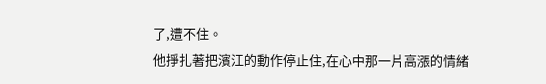了,遭不住。
他掙扎著把濱江的動作停止住,在心中那一片高漲的情緒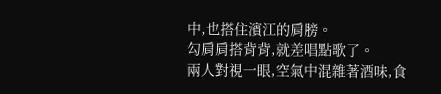中,也搭住濱江的肩膀。
勾肩肩搭背背,就差唱點歌了。
兩人對視一眼,空氣中混雜著酒味,食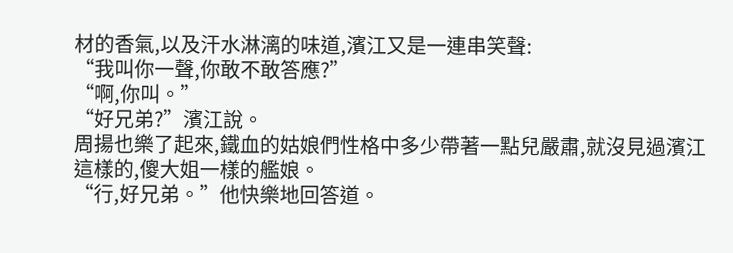材的香氣,以及汗水淋漓的味道,濱江又是一連串笑聲:
“我叫你一聲,你敢不敢答應?”
“啊,你叫。”
“好兄弟?”濱江說。
周揚也樂了起來,鐵血的姑娘們性格中多少帶著一點兒嚴肅,就沒見過濱江這樣的,傻大姐一樣的艦娘。
“行,好兄弟。”他快樂地回答道。